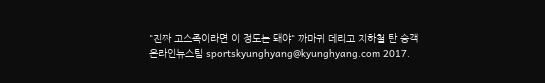"진짜 고스족이라면 이 정도는 돼야" 까마귀 데리고 지하철 탄 승객
온라인뉴스팀 sportskyunghyang@kyunghyang.com 2017.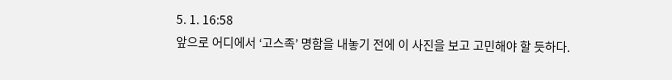5. 1. 16:58
앞으로 어디에서 ‘고스족’ 명함을 내놓기 전에 이 사진을 보고 고민해야 할 듯하다.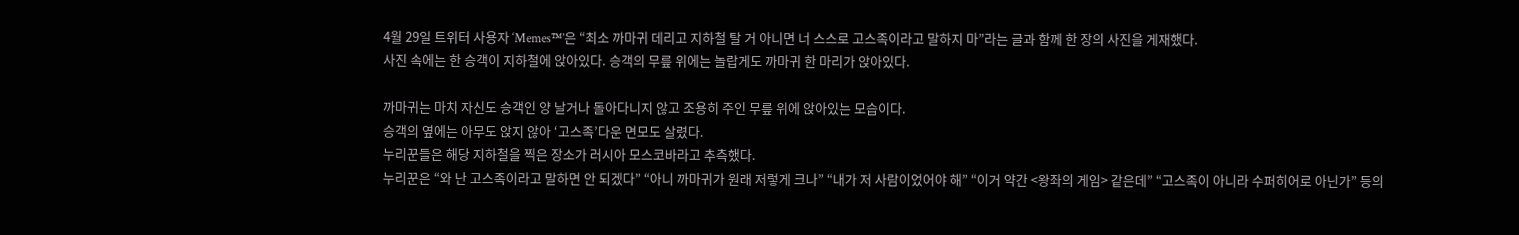4월 29일 트위터 사용자 ‘Memes™’은 “최소 까마귀 데리고 지하철 탈 거 아니면 너 스스로 고스족이라고 말하지 마”라는 글과 함께 한 장의 사진을 게재했다.
사진 속에는 한 승객이 지하철에 앉아있다. 승객의 무릎 위에는 놀랍게도 까마귀 한 마리가 앉아있다.

까마귀는 마치 자신도 승객인 양 날거나 돌아다니지 않고 조용히 주인 무릎 위에 앉아있는 모습이다.
승객의 옆에는 아무도 앉지 않아 ‘고스족’다운 면모도 살렸다.
누리꾼들은 해당 지하철을 찍은 장소가 러시아 모스코바라고 추측했다.
누리꾼은 “와 난 고스족이라고 말하면 안 되겠다” “아니 까마귀가 원래 저렇게 크나” “내가 저 사람이었어야 해” “이거 약간 <왕좌의 게임> 같은데” “고스족이 아니라 수퍼히어로 아닌가” 등의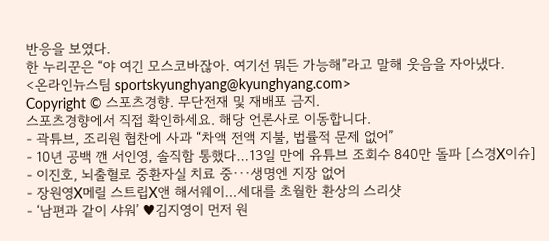반응을 보였다.
한 누리꾼은 “야 여긴 모스코바잖아. 여기선 뭐든 가능해”라고 말해 웃음을 자아냈다.
<온라인뉴스팀 sportskyunghyang@kyunghyang.com>
Copyright © 스포츠경향. 무단전재 및 재배포 금지.
스포츠경향에서 직접 확인하세요. 해당 언론사로 이동합니다.
- 곽튜브, 조리원 협찬에 사과 “차액 전액 지불, 법률적 문제 없어”
- 10년 공백 깬 서인영, 솔직함 통했다…13일 만에 유튜브 조회수 840만 돌파 [스경X이슈]
- 이진호, 뇌출혈로 중환자실 치료 중···생명엔 지장 없어
- 장원영X메릴 스트립X앤 해서웨이…세대를 초월한 환상의 스리샷
- ‘남편과 같이 샤워’ ♥김지영이 먼저 원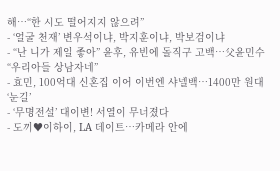해…“한 시도 떨어지지 않으려”
- ‘얼굴 천재’ 변우석이냐, 박지훈이냐, 박보검이냐
- “난 니가 제일 좋아” 윤후, 유빈에 돌직구 고백…父윤민수 “우리아들 상남자네”
- 효민, 100억대 신혼집 이어 이번엔 샤넬백…1400만 원대 ‘눈길’
- ‘무명전설’ 대이변! 서열이 무너졌다
- 도끼♥이하이, LA 데이트…카메라 안에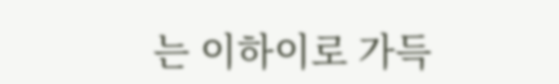는 이하이로 가득